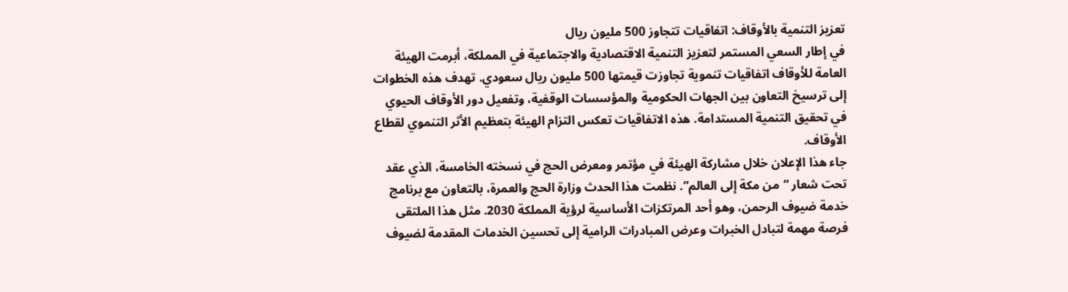تعزيز التنمية بالأوقاف: اتفاقيات تتجاوز 500 مليون ريال
في إطار السعي المستمر لتعزيز التنمية الاقتصادية والاجتماعية في المملكة، أبرمت الهيئة العامة للأوقاف اتفاقيات تنموية تجاوزت قيمتها 500 مليون ريال سعودي. تهدف هذه الخطوات إلى ترسيخ التعاون بين الجهات الحكومية والمؤسسات الوقفية، وتفعيل دور الأوقاف الحيوي في تحقيق التنمية المستدامة. هذه الاتفاقيات تعكس التزام الهيئة بتعظيم الأثر التنموي لقطاع الأوقاف.
جاء هذا الإعلان خلال مشاركة الهيئة في مؤتمر ومعرض الحج في نسخته الخامسة، الذي عقد تحت شعار “من مكة إلى العالم”. نظمت هذا الحدث وزارة الحج والعمرة، بالتعاون مع برنامج خدمة ضيوف الرحمن، وهو أحد المرتكزات الأساسية لرؤية المملكة 2030. مثل هذا الملتقى فرصة مهمة لتبادل الخبرات وعرض المبادرات الرامية إلى تحسين الخدمات المقدمة لضيوف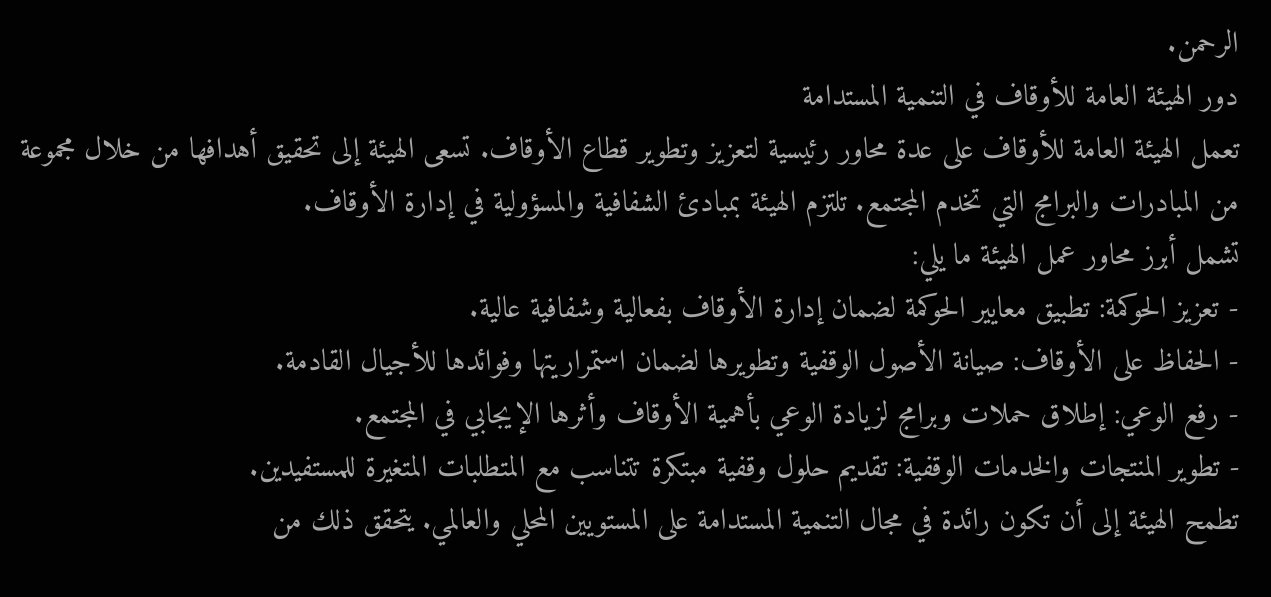الرحمن.
دور الهيئة العامة للأوقاف في التنمية المستدامة
تعمل الهيئة العامة للأوقاف على عدة محاور رئيسية لتعزيز وتطوير قطاع الأوقاف. تسعى الهيئة إلى تحقيق أهدافها من خلال مجموعة من المبادرات والبرامج التي تخدم المجتمع. تلتزم الهيئة بمبادئ الشفافية والمسؤولية في إدارة الأوقاف.
تشمل أبرز محاور عمل الهيئة ما يلي:
- تعزيز الحوكمة: تطبيق معايير الحوكمة لضمان إدارة الأوقاف بفعالية وشفافية عالية.
- الحفاظ على الأوقاف: صيانة الأصول الوقفية وتطويرها لضمان استمراريتها وفوائدها للأجيال القادمة.
- رفع الوعي: إطلاق حملات وبرامج لزيادة الوعي بأهمية الأوقاف وأثرها الإيجابي في المجتمع.
- تطوير المنتجات والخدمات الوقفية: تقديم حلول وقفية مبتكرة تتناسب مع المتطلبات المتغيرة للمستفيدين.
تطمح الهيئة إلى أن تكون رائدة في مجال التنمية المستدامة على المستويين المحلي والعالمي. يتحقق ذلك من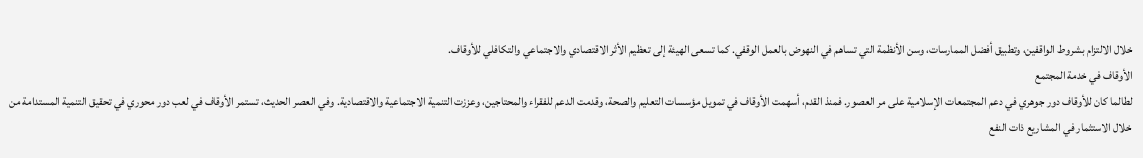خلال الالتزام بشروط الواقفين، وتطبيق أفضل الممارسات، وسن الأنظمة التي تساهم في النهوض بالعمل الوقفي. كما تسعى الهيئة إلى تعظيم الأثر الاقتصادي والاجتماعي والتكافلي للأوقاف.
الأوقاف في خدمة المجتمع
لطالما كان للأوقاف دور جوهري في دعم المجتمعات الإسلامية على مر العصور. فمنذ القدم، أسهمت الأوقاف في تمويل مؤسسات التعليم والصحة، وقدمت الدعم للفقراء والمحتاجين، وعززت التنمية الاجتماعية والاقتصادية. وفي العصر الحديث، تستمر الأوقاف في لعب دور محوري في تحقيق التنمية المستدامة من خلال الاستثمار في المشاريع ذات النفع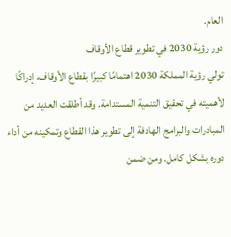العام.
دور رؤية 2030 في تطوير قطاع الأوقاف
تولي رؤية المملكة 2030 اهتمامًا كبيرًا بقطاع الأوقاف، إدراكًا لأهميته في تحقيق التنمية المستدامة. وقد أطلقت العديد من المبادرات والبرامج الهادفة إلى تطوير هذا القطاع وتمكينه من أداء دوره بشكل كامل. ومن ضمن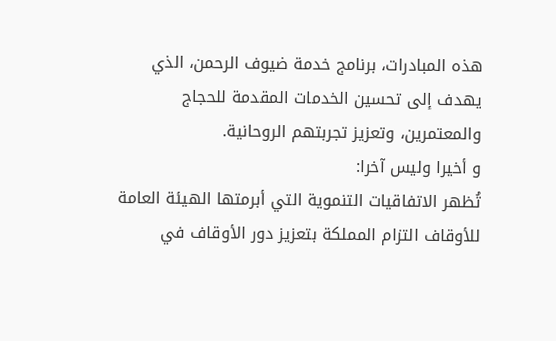هذه المبادرات، برنامج خدمة ضيوف الرحمن، الذي يهدف إلى تحسين الخدمات المقدمة للحجاج والمعتمرين، وتعزيز تجربتهم الروحانية.
و أخيرا وليس آخرا:
تُظهر الاتفاقيات التنموية التي أبرمتها الهيئة العامة للأوقاف التزام المملكة بتعزيز دور الأوقاف في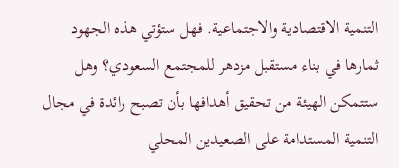التنمية الاقتصادية والاجتماعية. فهل ستؤتي هذه الجهود ثمارها في بناء مستقبل مزدهر للمجتمع السعودي؟ وهل ستتمكن الهيئة من تحقيق أهدافها بأن تصبح رائدة في مجال التنمية المستدامة على الصعيدين المحلي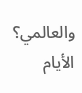والعالمي؟ الأيام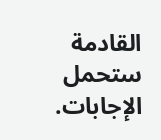القادمة ستحمل الإجابات.